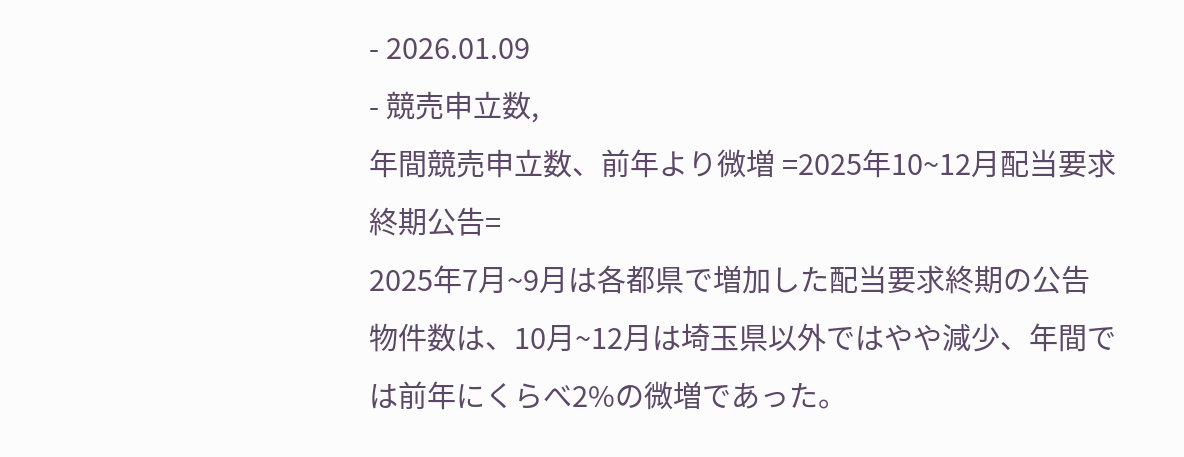- 2026.01.09
- 競売申立数,
年間競売申立数、前年より微増 =2025年10~12月配当要求終期公告=
2025年7月~9月は各都県で増加した配当要求終期の公告物件数は、10月~12月は埼玉県以外ではやや減少、年間では前年にくらべ2%の微増であった。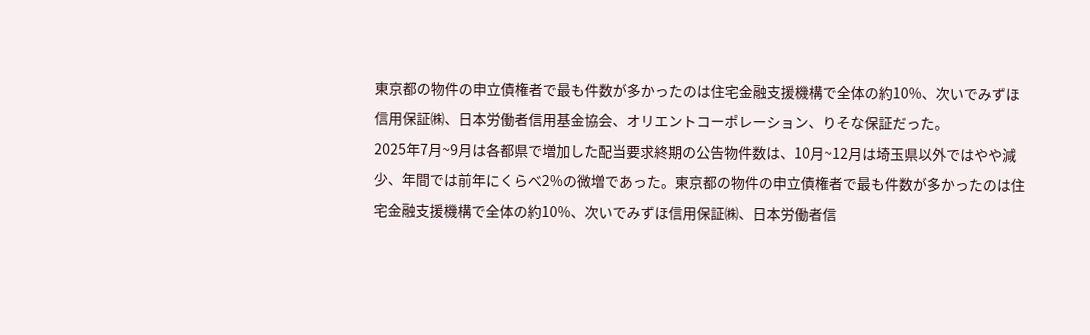東京都の物件の申立債権者で最も件数が多かったのは住宅金融支援機構で全体の約10%、次いでみずほ信用保証㈱、日本労働者信用基金協会、オリエントコーポレーション、りそな保証だった。
2025年7月~9月は各都県で増加した配当要求終期の公告物件数は、10月~12月は埼玉県以外ではやや減少、年間では前年にくらべ2%の微増であった。東京都の物件の申立債権者で最も件数が多かったのは住宅金融支援機構で全体の約10%、次いでみずほ信用保証㈱、日本労働者信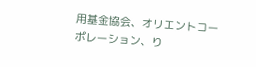用基金協会、オリエントコーポレーション、り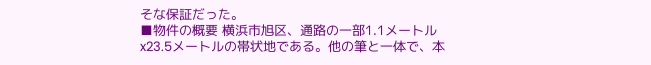そな保証だった。
■物件の概要 横浜市旭区、通路の一部1.1メートルx23.5メートルの帯状地である。他の筆と一体で、本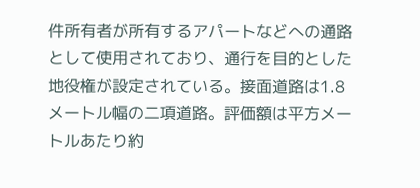件所有者が所有するアパートなどへの通路として使用されており、通行を目的とした地役権が設定されている。接面道路は1.8メートル幅の二項道路。評価額は平方メートルあたり約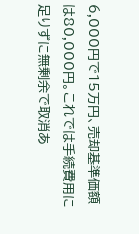6,000円で15万円、売却基準価額は80,000円。これでは手続費用に足りずに無剰余で取消あ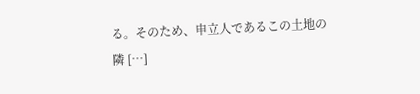る。そのため、申立人であるこの土地の隣 […]